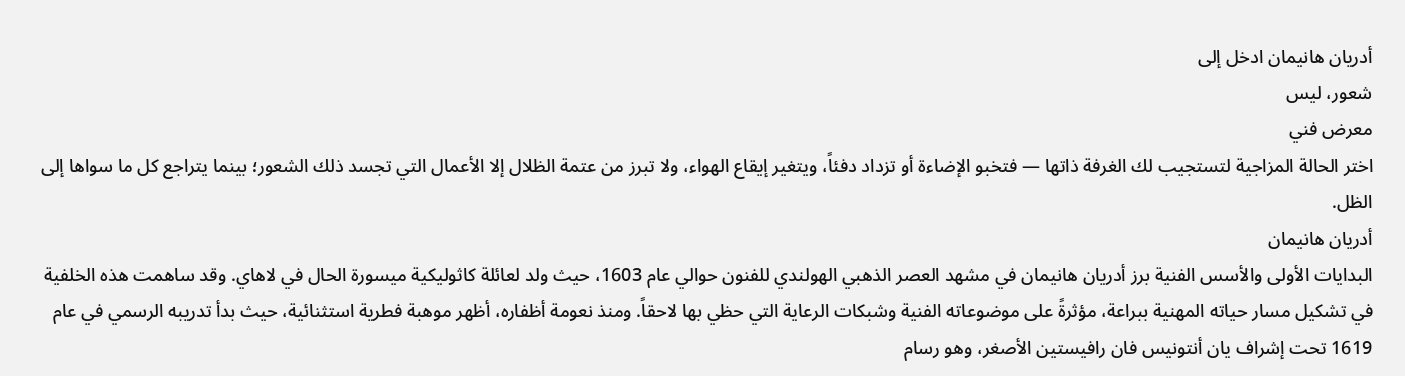أدريان هانيمان ادخل إلى
شعور، ليس
معرض فني
اختر الحالة المزاجية لتستجيب لك الغرفة ذاتها — فتخبو الإضاءة أو تزداد دفئاً، ويتغير إيقاع الهواء، ولا تبرز من عتمة الظلال إلا الأعمال التي تجسد ذلك الشعور؛ بينما يتراجع كل ما سواها إلى الظل.
أدريان هانيمان
البدايات الأولى والأسس الفنية برز أدريان هانيمان في مشهد العصر الذهبي الهولندي للفنون حوالي عام 1603، حيث ولد لعائلة كاثوليكية ميسورة الحال في لاهاي. وقد ساهمت هذه الخلفية في تشكيل مسار حياته المهنية ببراعة، مؤثرةً على موضوعاته الفنية وشبكات الرعاية التي حظي بها لاحقاً. ومنذ نعومة أظفاره، أظهر موهبة فطرية استثنائية، حيث بدأ تدريبه الرسمي في عام 1619 تحت إشراف يان أنتونيس فان رافيستين الأصغر، وهو رسام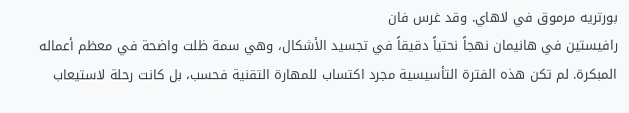بورتريه مرموق في لاهاي. وقد غرس فان
رافيستين في هانيمان نهجاً نحتياً دقيقاً في تجسيد الأشكال، وهي سمة ظلت واضحة في معظم أعماله المبكرة. لم تكن هذه الفترة التأسيسية مجرد اكتساب للمهارة التقنية فحسب، بل كانت رحلة لاستيعاب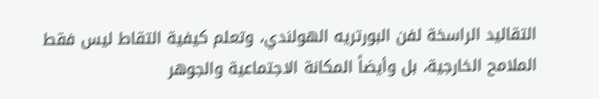التقاليد الراسخة لفن البورتريه الهولندي، وتعلم كيفية التقاط ليس فقط الملامح الخارجية، بل وأيضاً المكانة الاجتماعية والجوهر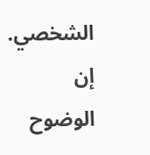الشخصي. إن الوضوح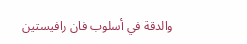والدقة في أسلوب فان رافيستين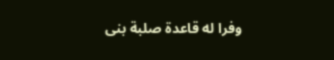وفرا له قاعدة صلبة بنى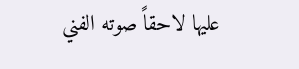عليها لاحقاً صوته الفني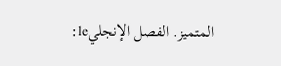المتميز. الفصل الإنجليle: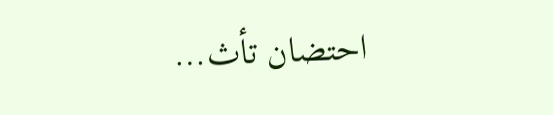احتضان تأث…